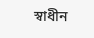স্বাধীন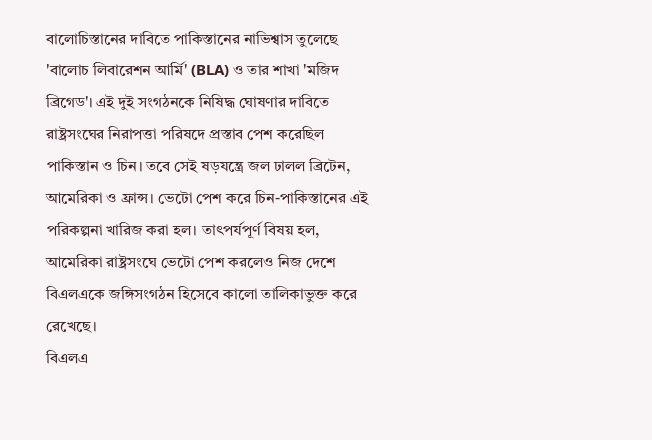বালোচিস্তানের দাবিতে পাকিস্তানের নাভিশ্বাস তুলেছে 'বালোচ লিবারেশন আর্মি' (BLA) ও তার শাখা 'মজিদ ব্রিগেড'। এই দুই সংগঠনকে নিষিদ্ধ ঘোষণার দাবিতে রাষ্ট্রসংঘের নিরাপত্তা পরিষদে প্রস্তাব পেশ করেছিল পাকিস্তান ও চিন। তবে সেই ষড়যন্ত্রে জল ঢালল ব্রিটেন, আমেরিকা ও ফ্রান্স। ভেটো পেশ করে চিন-পাকিস্তানের এই পরিকল্পনা খারিজ করা হল। তাৎপর্যপূর্ণ বিষয় হল, আমেরিকা রাষ্ট্রসংঘে ভেটো পেশ করলেও নিজ দেশে বিএলএকে জঙ্গিসংগঠন হিসেবে কালো তালিকাভুক্ত করে রেখেছে।
বিএলএ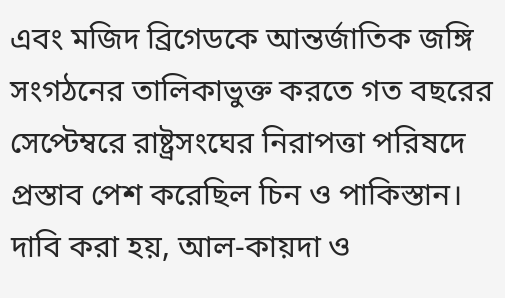এবং মজিদ ব্রিগেডকে আন্তর্জাতিক জঙ্গি সংগঠনের তালিকাভুক্ত করতে গত বছরের সেপ্টেম্বরে রাষ্ট্রসংঘের নিরাপত্তা পরিষদে প্রস্তাব পেশ করেছিল চিন ও পাকিস্তান। দাবি করা হয়, আল-কায়দা ও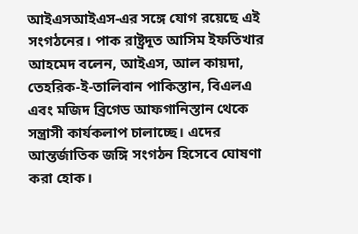আইএসআইএস-এর সঙ্গে যোগ রয়েছে এই সংগঠনের। পাক রাষ্ট্রদূত আসিম ইফতিখার আহমেদ বলেন, আইএস, আল কায়দা, তেহরিক-ই-তালিবান পাকিস্তান, বিএলএ এবং মজিদ ব্রিগেড আফগানিস্তান থেকে সন্ত্রাসী কার্যকলাপ চালাচ্ছে। এদের আন্তর্জাতিক জঙ্গি সংগঠন হিসেবে ঘোষণা করা হোক।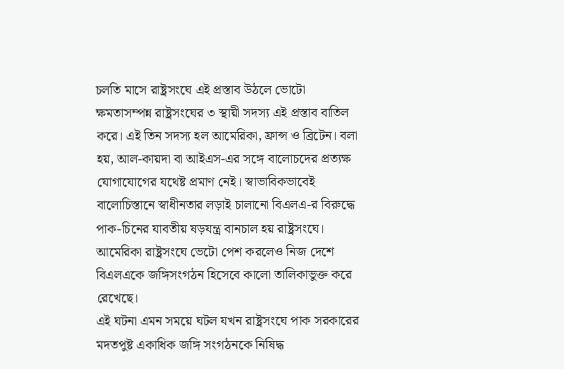চলতি মাসে রাষ্ট্রসংঘে এই প্রস্তাব উঠলে ভোটো ক্ষমতাসম্পন্ন রাষ্ট্রসংঘের ৩ স্থায়ী সদস্য এই প্রস্তাব বাতিল করে। এই তিন সদস্য হল আমেরিকা, ফ্রান্স ও ব্রিটেন। বলা হয়, আল-কায়দা বা আইএস-এর সঙ্গে বালোচদের প্রত্যক্ষ যোগাযোগের যথেষ্ট প্রমাণ নেই। স্বাভাবিকভাবেই বালোচিস্তানে স্বাধীনতার লড়াই চালানো বিএলএ-র বিরুদ্ধে পাক-চিনের যাবতীয় ষড়যন্ত্র বানচাল হয় রাষ্ট্রসংঘে।
আমেরিকা রাষ্ট্রসংঘে ভেটো পেশ করলেও নিজ দেশে বিএলএকে জঙ্গিসংগঠন হিসেবে কালো তালিকাভুক্ত করে রেখেছে।
এই ঘটনা এমন সময়ে ঘটল যখন রাষ্ট্রসংঘে পাক সরকারের মদতপুষ্ট একাধিক জঙ্গি সংগঠনকে নিষিদ্ধ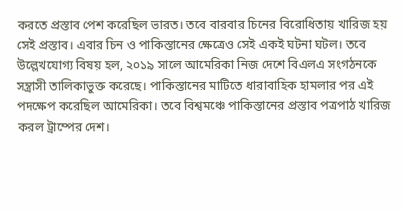করতে প্রস্তাব পেশ করেছিল ভারত। তবে বারবার চিনের বিরোধিতায় খারিজ হয় সেই প্রস্তাব। এবার চিন ও পাকিস্তানের ক্ষেত্রেও সেই একই ঘটনা ঘটল। তবে উল্লেখযোগ্য বিষয় হল, ২০১৯ সালে আমেরিকা নিজ দেশে বিএলএ সংগঠনকে সন্ত্রাসী তালিকাভুক্ত করেছে। পাকিস্তানের মাটিতে ধারাবাহিক হামলার পর এই পদক্ষেপ করেছিল আমেরিকা। তবে বিশ্বমঞ্চে পাকিস্তানের প্রস্তাব পত্রপাঠ খারিজ করল ট্রাম্পের দেশ।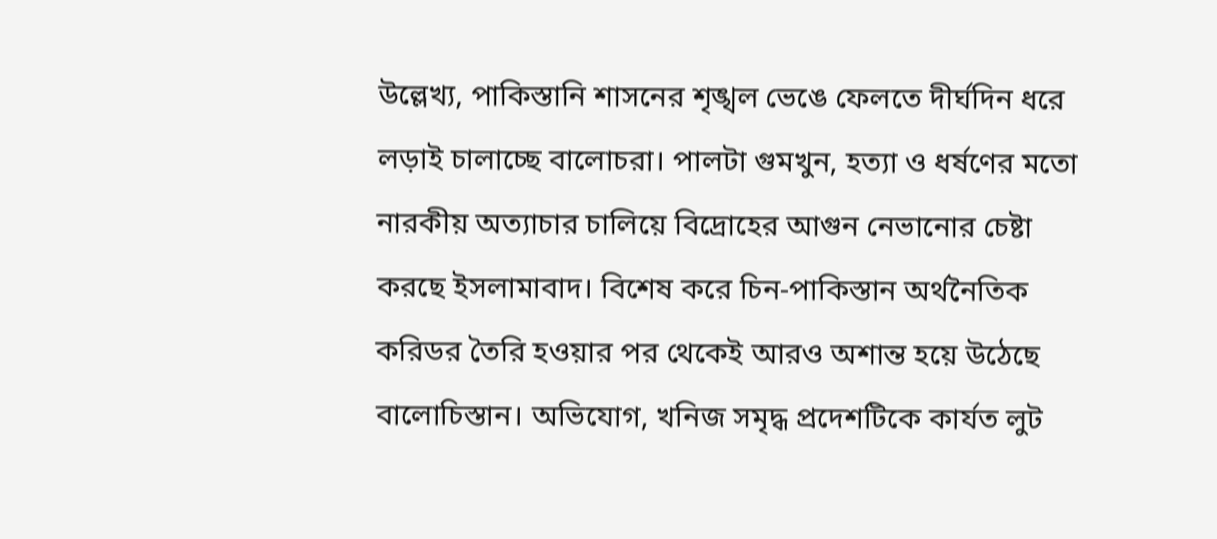উল্লেখ্য, পাকিস্তানি শাসনের শৃঙ্খল ভেঙে ফেলতে দীর্ঘদিন ধরে লড়াই চালাচ্ছে বালোচরা। পালটা গুমখুন, হত্যা ও ধর্ষণের মতো নারকীয় অত্যাচার চালিয়ে বিদ্রোহের আগুন নেভানোর চেষ্টা করছে ইসলামাবাদ। বিশেষ করে চিন-পাকিস্তান অর্থনৈতিক করিডর তৈরি হওয়ার পর থেকেই আরও অশান্ত হয়ে উঠেছে বালোচিস্তান। অভিযোগ, খনিজ সমৃদ্ধ প্রদেশটিকে কার্যত লুট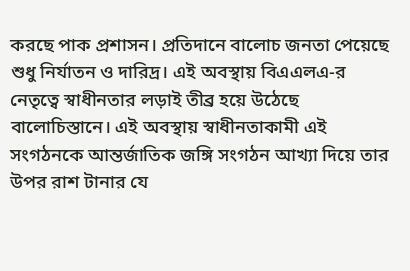করছে পাক প্রশাসন। প্রতিদানে বালোচ জনতা পেয়েছে শুধু নির্যাতন ও দারিদ্র। এই অবস্থায় বিএএলএ-র নেতৃত্বে স্বাধীনতার লড়াই তীব্র হয়ে উঠেছে বালোচিস্তানে। এই অবস্থায় স্বাধীনতাকামী এই সংগঠনকে আন্তর্জাতিক জঙ্গি সংগঠন আখ্যা দিয়ে তার উপর রাশ টানার যে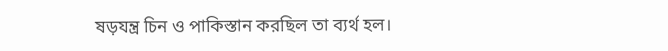ষড়যন্ত্র চিন ও পাকিস্তান করছিল তা ব্যর্থ হল।